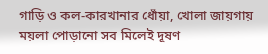গাড়ি ও কল-কারখানার ধোঁয়া, খোলা জায়গায় ময়লা পোড়ানো সব মিলেই দূষণ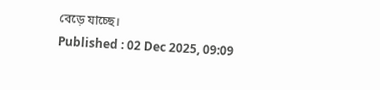বেড়ে যাচ্ছে।
Published : 02 Dec 2025, 09:09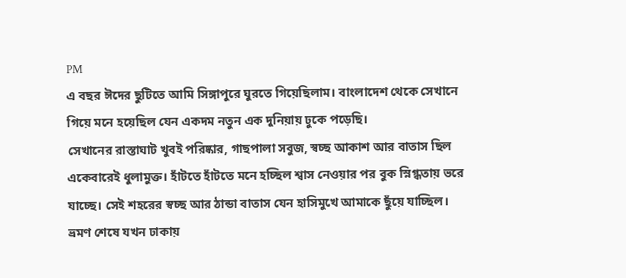PM
এ বছর ঈদের ছুটিতে আমি সিঙ্গাপুরে ঘুরতে গিয়েছিলাম। বাংলাদেশ থেকে সেখানে গিয়ে মনে হয়েছিল যেন একদম নতুন এক দুনিয়ায় ঢুকে পড়েছি।
সেখানের রাস্তাঘাট খুবই পরিষ্কার, গাছপালা সবুজ, স্বচ্ছ আকাশ আর বাতাস ছিল একেবারেই ধুলামুক্ত। হাঁটতে হাঁটতে মনে হচ্ছিল শ্বাস নেওয়ার পর বুক স্নিগ্ধতায় ভরে যাচ্ছে। সেই শহরের স্বচ্ছ আর ঠান্ডা বাতাস যেন হাসিমুখে আমাকে ছুঁয়ে যাচ্ছিল।
ভ্রমণ শেষে যখন ঢাকায়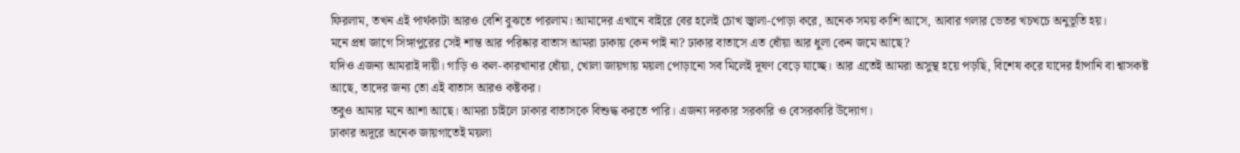ফিরলাম, তখন এই পার্থক্যটা আরও বেশি বুঝতে পারলাম। আমাদের এখানে বাইরে বের হলেই চোখ জ্বালা-পোড়া করে, অনেক সময় কাশি আসে, আবার গলার ভেতর খচখচে অনুভূতি হয়।
মনে প্রশ্ন জাগে সিঙ্গাপুরের সেই শান্ত আর পরিষ্কার বাতাস আমরা ঢাকায় কেন পাই না? ঢাকার বাতাসে এত ধোঁয়া আর ধুলা কেন জমে আছে?
যদিও এজন্য আমরাই দায়ী। গাড়ি ও কল-কারখানার ধোঁয়া, খোলা জায়গায় ময়লা পোড়ানো সব মিলেই দূষণ বেড়ে যাচ্ছে। আর এতেই আমরা অসুস্থ হয়ে পড়ছি, বিশেষ করে যাদের হাঁপানি বা শ্বাসকষ্ট আছে, তাদের জন্য তো এই বাতাস আরও কষ্টকর।
তবুও আমার মনে আশা আছে। আমরা চাইলে ঢাকার বাতাসকে বিশুদ্ধ করতে পারি। এজন্য দরকার সরকারি ও বেসরকারি উদ্যোগ।
ঢাকার অদূরে অনেক জায়গাতেই ময়লা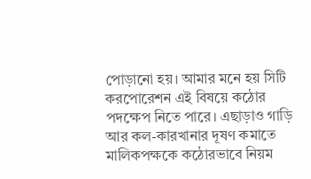পোড়ানো হয়। আমার মনে হয় সিটি করপোরেশন এই বিষয়ে কঠোর পদক্ষেপ নিতে পারে। এছাড়াও গাড়ি আর কল-কারখানার দূষণ কমাতে মালিকপক্ষকে কঠোরভাবে নিয়ম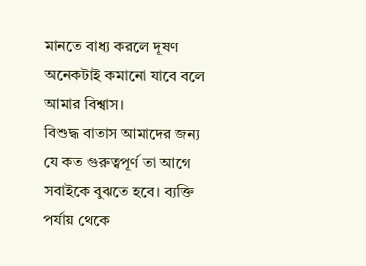মানতে বাধ্য করলে দূষণ অনেকটাই কমানো যাবে বলে আমার বিশ্বাস।
বিশুদ্ধ বাতাস আমাদের জন্য যে কত গুরুত্বপূর্ণ তা আগে সবাইকে বুঝতে হবে। ব্যক্তি পর্যায় থেকে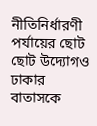নীতিনির্ধারণী পর্যায়ের ছোট ছোট উদ্যোগও ঢাকার বাতাসকে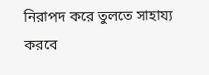নিরাপদ করে তুলতে সাহায্য করবে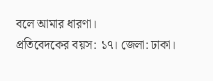বলে আমার ধারণা।
প্রতিবেদকের বয়স: ১৭। জেলা: ঢাকা।